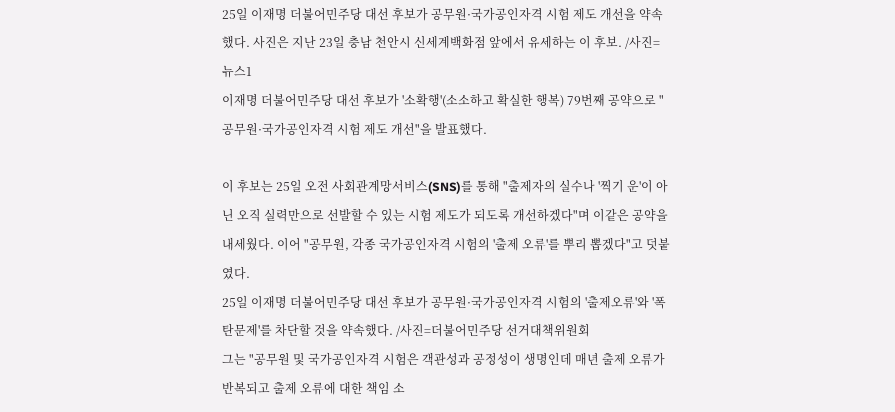25일 이재명 더불어민주당 대선 후보가 공무원·국가공인자격 시험 제도 개선을 약속했다. 사진은 지난 23일 충남 천안시 신세계백화점 앞에서 유세하는 이 후보. /사진=뉴스1
이재명 더불어민주당 대선 후보가 '소확행'(소소하고 확실한 행복) 79번째 공약으로 "공무원·국가공인자격 시험 제도 개선"을 발표했다.

이 후보는 25일 오전 사회관계망서비스(SNS)를 통해 "출제자의 실수나 '찍기 운'이 아닌 오직 실력만으로 선발할 수 있는 시험 제도가 되도록 개선하겠다"며 이같은 공약을 내세웠다. 이어 "공무원, 각종 국가공인자격 시험의 '출제 오류'를 뿌리 뽑겠다"고 덧붙였다.
25일 이재명 더불어민주당 대선 후보가 공무원·국가공인자격 시험의 '출제오류'와 '폭탄문제'를 차단할 것을 약속했다. /사진=더불어민주당 선거대책위원회
그는 "공무원 및 국가공인자격 시험은 객관성과 공정성이 생명인데 매년 출제 오류가 반복되고 출제 오류에 대한 책임 소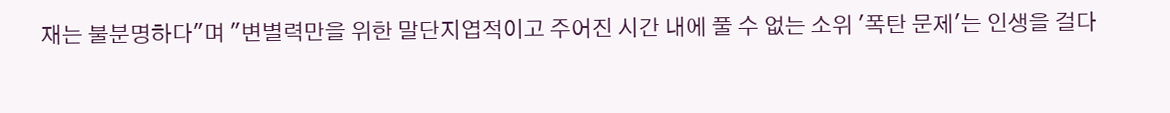재는 불분명하다"며 "변별력만을 위한 말단지엽적이고 주어진 시간 내에 풀 수 없는 소위 '폭탄 문제'는 인생을 걸다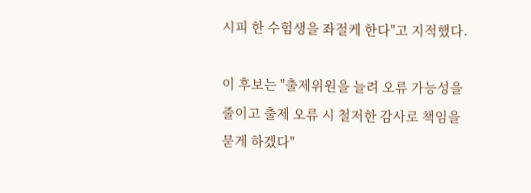시피 한 수험생을 좌절케 한다"고 지적했다.

이 후보는 "출제위원을 늘려 오류 가능성을 줄이고 출제 오류 시 철저한 감사로 책임을 묻게 하겠다"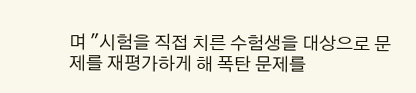며 "시험을 직접 치른 수험생을 대상으로 문제를 재평가하게 해 폭탄 문제를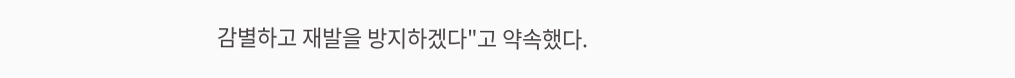감별하고 재발을 방지하겠다"고 약속했다.